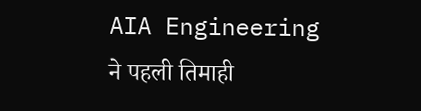AIA Engineering ने पहली तिमाही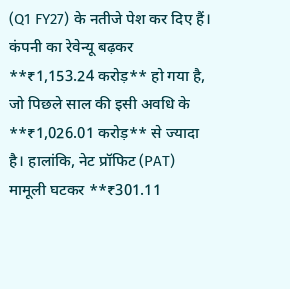(Q1 FY27) के नतीजे पेश कर दिए हैं। कंपनी का रेवेन्यू बढ़कर **₹1,153.24 करोड़** हो गया है, जो पिछले साल की इसी अवधि के **₹1,026.01 करोड़** से ज्यादा है। हालांकि, नेट प्रॉफिट (PAT) मामूली घटकर **₹301.11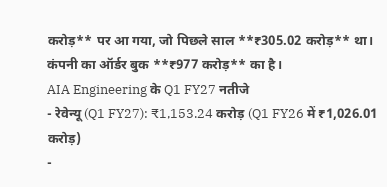करोड़** पर आ गया, जो पिछले साल **₹305.02 करोड़** था। कंपनी का ऑर्डर बुक **₹977 करोड़** का है।
AIA Engineering के Q1 FY27 नतीजे
- रेवेन्यू (Q1 FY27): ₹1,153.24 करोड़ (Q1 FY26 में ₹1,026.01 करोड़)
-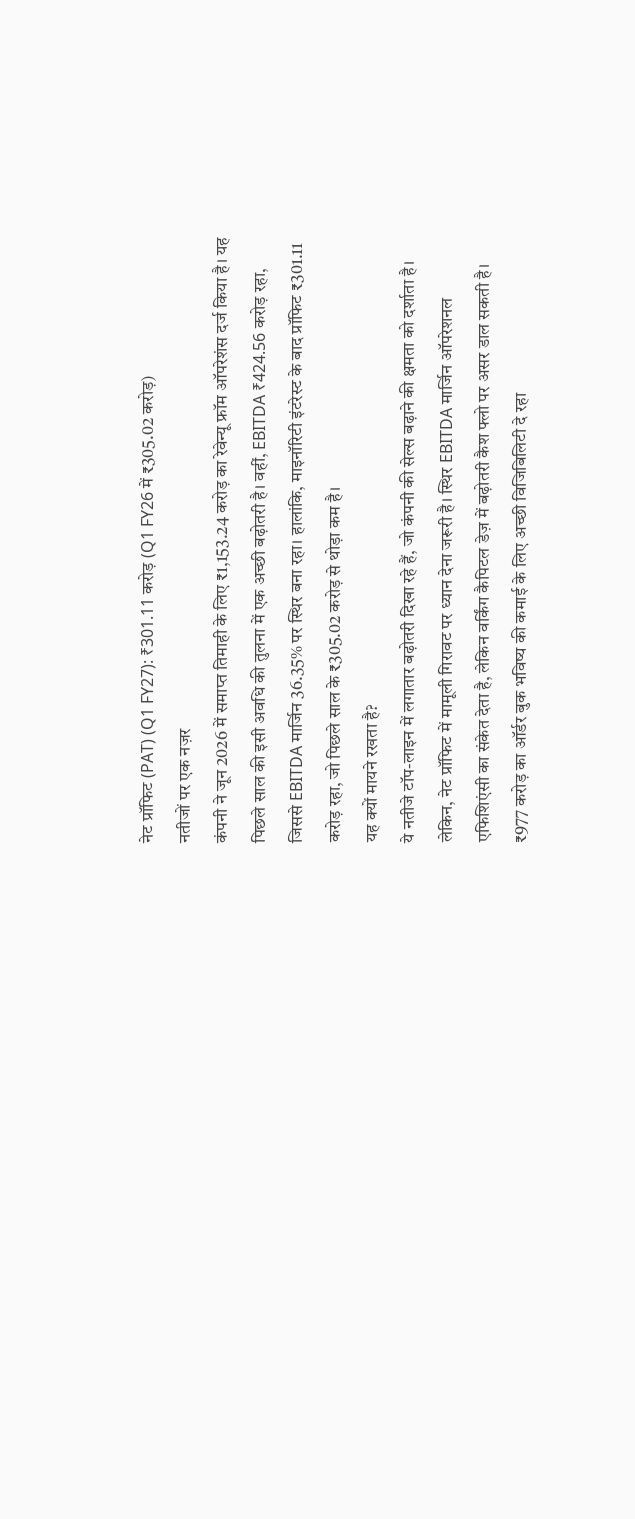नेट प्रॉफिट (PAT) (Q1 FY27): ₹301.11 करोड़ (Q1 FY26 में ₹305.02 करोड़)
नतीजों पर एक नज़र
कंपनी ने जून 2026 में समाप्त तिमाही के लिए ₹1,153.24 करोड़ का रेवेन्यू फ्रॉम ऑपरेशंस दर्ज किया है। यह पिछले साल की इसी अवधि की तुलना में एक अच्छी बढ़ोतरी है। वहीं, EBITDA ₹424.56 करोड़ रहा, जिससे EBITDA मार्जिन 36.35% पर स्थिर बना रहा। हालांकि, माइनॉरिटी इंटरेस्ट के बाद प्रॉफिट ₹301.11 करोड़ रहा, जो पिछले साल के ₹305.02 करोड़ से थोड़ा कम है।
यह क्यों मायने रखता है?
ये नतीजे टॉप-लाइन में लगातार बढ़ोतरी दिखा रहे हैं, जो कंपनी की सेल्स बढ़ाने की क्षमता को दर्शाता है। लेकिन, नेट प्रॉफिट में मामूली गिरावट पर ध्यान देना जरूरी है। स्थिर EBITDA मार्जिन ऑपरेशनल एफिशिएंसी का संकेत देता है, लेकिन वर्किंग कैपिटल डेज़ में बढ़ोतरी कैश फ्लो पर असर डाल सकती है। ₹977 करोड़ का ऑर्डर बुक भविष्य की कमाई के लिए अच्छी विजिबिलिटी दे रहा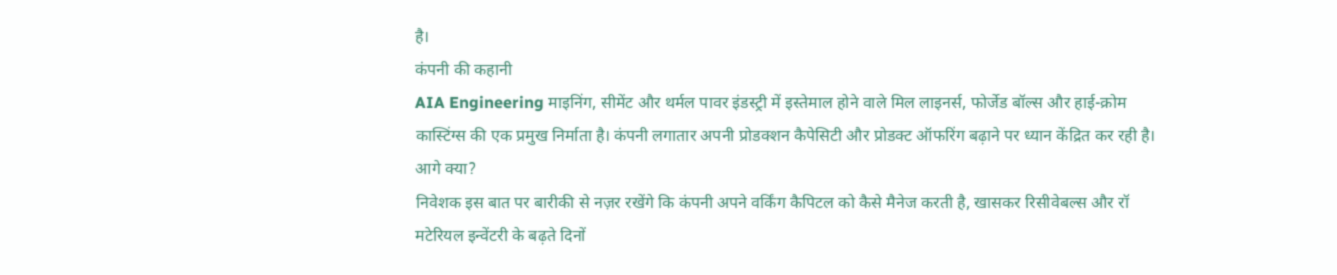है।
कंपनी की कहानी
AIA Engineering माइनिंग, सीमेंट और थर्मल पावर इंडस्ट्री में इस्तेमाल होने वाले मिल लाइनर्स, फोर्जेड बॉल्स और हाई-क्रोम कास्टिंग्स की एक प्रमुख निर्माता है। कंपनी लगातार अपनी प्रोडक्शन कैपेसिटी और प्रोडक्ट ऑफरिंग बढ़ाने पर ध्यान केंद्रित कर रही है।
आगे क्या?
निवेशक इस बात पर बारीकी से नज़र रखेंगे कि कंपनी अपने वर्किंग कैपिटल को कैसे मैनेज करती है, खासकर रिसीवेबल्स और रॉ मटेरियल इन्वेंटरी के बढ़ते दिनों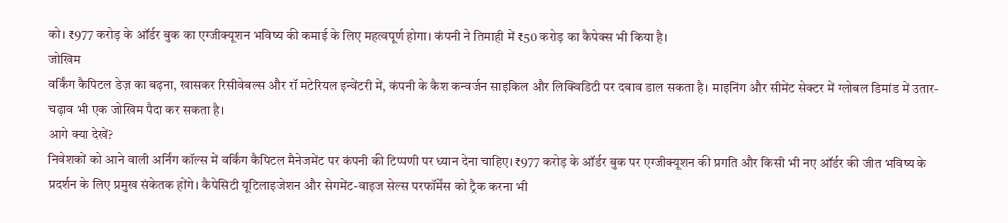को। ₹977 करोड़ के ऑर्डर बुक का एग्जीक्यूशन भविष्य की कमाई के लिए महत्वपूर्ण होगा। कंपनी ने तिमाही में ₹50 करोड़ का कैपेक्स भी किया है।
जोखिम
वर्किंग कैपिटल डेज़ का बढ़ना, खासकर रिसीवेबल्स और रॉ मटेरियल इन्वेंटरी में, कंपनी के कैश कन्वर्जन साइकिल और लिक्विडिटी पर दबाव डाल सकता है। माइनिंग और सीमेंट सेक्टर में ग्लोबल डिमांड में उतार-चढ़ाव भी एक जोखिम पैदा कर सकता है।
आगे क्या देखें?
निवेशकों को आने वाली अर्निंग कॉल्स में वर्किंग कैपिटल मैनेजमेंट पर कंपनी की टिप्पणी पर ध्यान देना चाहिए। ₹977 करोड़ के ऑर्डर बुक पर एग्जीक्यूशन की प्रगति और किसी भी नए ऑर्डर की जीत भविष्य के प्रदर्शन के लिए प्रमुख संकेतक होंगे। कैपेसिटी यूटिलाइजेशन और सेगमेंट-वाइज सेल्स परफॉर्मेंस को ट्रैक करना भी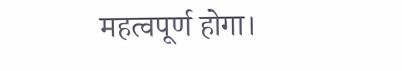महत्वपूर्ण होगा।